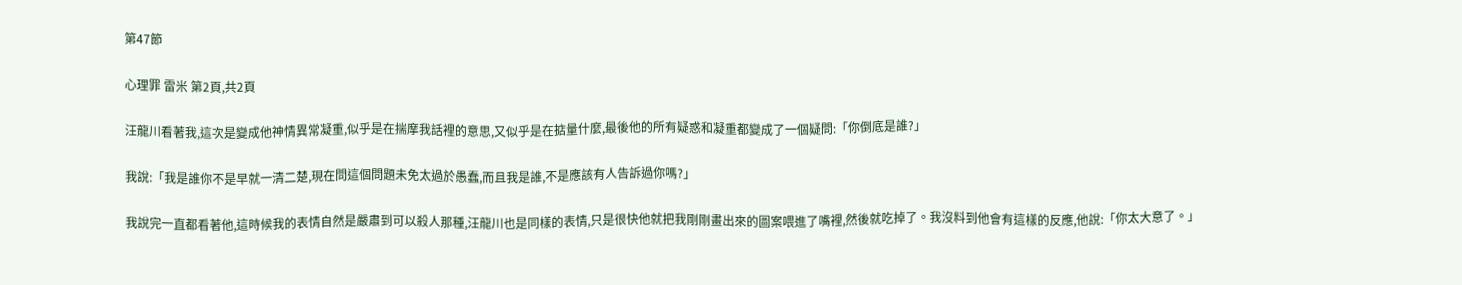第47節

心理罪 雷米 第2頁,共2頁

汪龍川看著我,這次是變成他神情異常凝重,似乎是在揣摩我話裡的意思,又似乎是在掂量什麼,最後他的所有疑惑和凝重都變成了一個疑問:「你倒底是誰?」

我說:「我是誰你不是早就一清二楚,現在問這個問題未免太過於愚蠢,而且我是誰,不是應該有人告訴過你嗎?」

我說完一直都看著他,這時候我的表情自然是嚴肅到可以殺人那種,汪龍川也是同樣的表情,只是很快他就把我剛剛畫出來的圖案喂進了嘴裡,然後就吃掉了。我沒料到他會有這樣的反應,他說:「你太大意了。」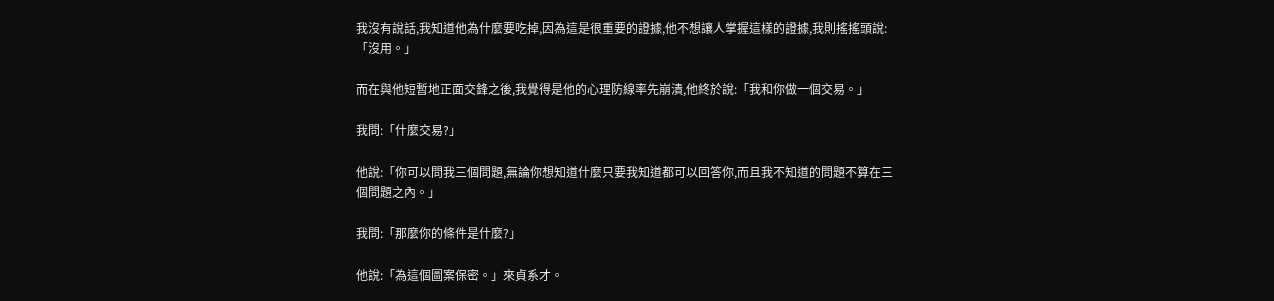我沒有說話,我知道他為什麼要吃掉,因為這是很重要的證據,他不想讓人掌握這樣的證據,我則搖搖頭說:「沒用。」

而在與他短暫地正面交鋒之後,我覺得是他的心理防線率先崩潰,他終於說:「我和你做一個交易。」

我問:「什麼交易?」

他說:「你可以問我三個問題,無論你想知道什麼只要我知道都可以回答你,而且我不知道的問題不算在三個問題之內。」

我問:「那麼你的條件是什麼?」

他說:「為這個圖案保密。」來貞系才。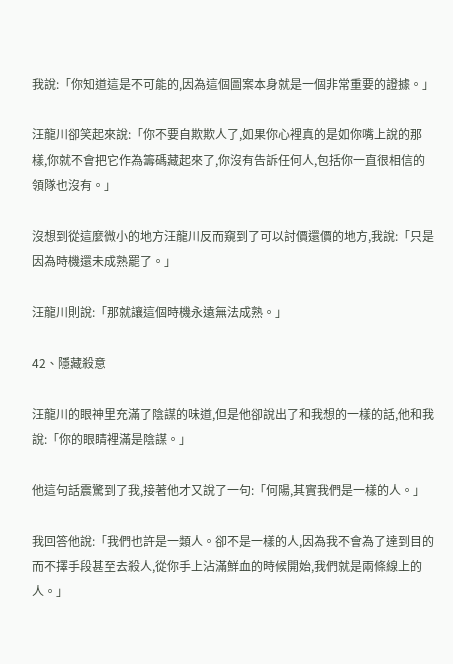我說:「你知道這是不可能的,因為這個圖案本身就是一個非常重要的證據。」

汪龍川卻笑起來說:「你不要自欺欺人了,如果你心裡真的是如你嘴上說的那樣,你就不會把它作為籌碼藏起來了,你沒有告訴任何人,包括你一直很相信的領隊也沒有。」

沒想到從這麼微小的地方汪龍川反而窺到了可以討價還價的地方,我說:「只是因為時機還未成熟罷了。」

汪龍川則說:「那就讓這個時機永遠無法成熟。」

42、隱藏殺意

汪龍川的眼神里充滿了陰謀的味道,但是他卻說出了和我想的一樣的話,他和我說:「你的眼睛裡滿是陰謀。」

他這句話震驚到了我,接著他才又說了一句:「何陽,其實我們是一樣的人。」

我回答他說:「我們也許是一類人。卻不是一樣的人,因為我不會為了達到目的而不擇手段甚至去殺人,從你手上沾滿鮮血的時候開始,我們就是兩條線上的人。」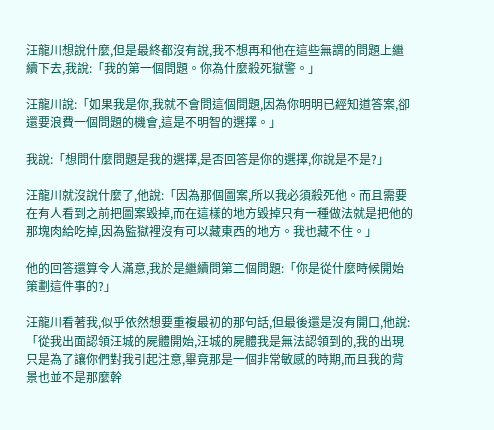汪龍川想說什麼,但是最終都沒有說,我不想再和他在這些無謂的問題上繼續下去,我說:「我的第一個問題。你為什麼殺死獄警。」

汪龍川說:「如果我是你,我就不會問這個問題,因為你明明已經知道答案,卻還要浪費一個問題的機會,這是不明智的選擇。」

我說:「想問什麼問題是我的選擇,是否回答是你的選擇,你說是不是?」

汪龍川就沒說什麼了,他說:「因為那個圖案,所以我必須殺死他。而且需要在有人看到之前把圖案毀掉,而在這樣的地方毀掉只有一種做法就是把他的那塊肉給吃掉,因為監獄裡沒有可以藏東西的地方。我也藏不住。」

他的回答還算令人滿意,我於是繼續問第二個問題:「你是從什麼時候開始策劃這件事的?」

汪龍川看著我,似乎依然想要重複最初的那句話,但最後還是沒有開口,他說:「從我出面認領汪城的屍體開始,汪城的屍體我是無法認領到的,我的出現只是為了讓你們對我引起注意,畢竟那是一個非常敏感的時期,而且我的背景也並不是那麼幹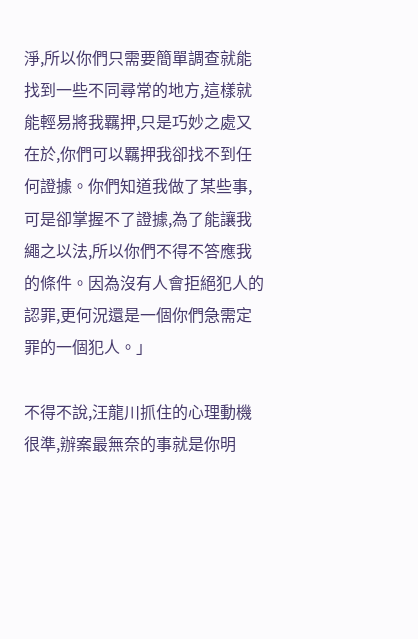淨,所以你們只需要簡單調查就能找到一些不同尋常的地方,這樣就能輕易將我羈押,只是巧妙之處又在於,你們可以羈押我卻找不到任何證據。你們知道我做了某些事,可是卻掌握不了證據,為了能讓我繩之以法,所以你們不得不答應我的條件。因為沒有人會拒絕犯人的認罪,更何況還是一個你們急需定罪的一個犯人。」

不得不說,汪龍川抓住的心理動機很準,辦案最無奈的事就是你明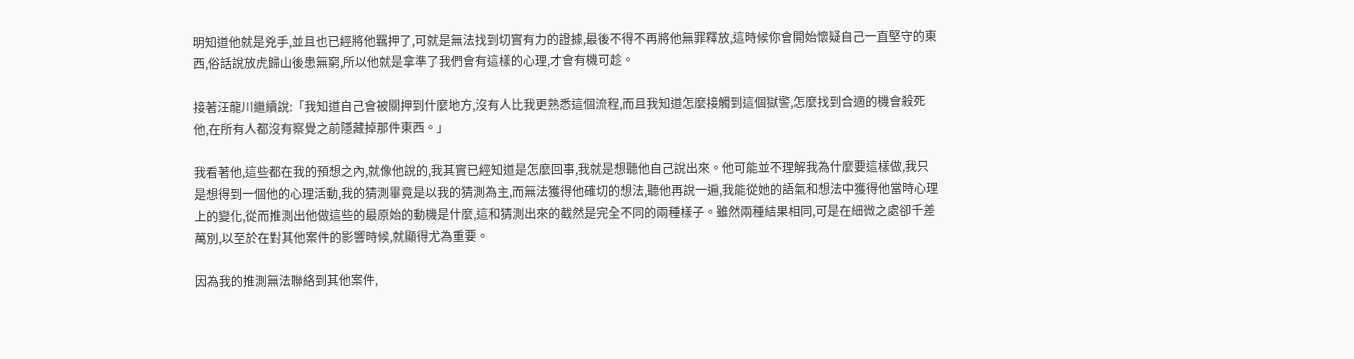明知道他就是兇手,並且也已經將他羈押了,可就是無法找到切實有力的證據,最後不得不再將他無罪釋放,這時候你會開始懷疑自己一直堅守的東西,俗話說放虎歸山後患無窮,所以他就是拿準了我們會有這樣的心理,才會有機可趁。

接著汪龍川繼續說:「我知道自己會被關押到什麼地方,沒有人比我更熟悉這個流程,而且我知道怎麼接觸到這個獄警,怎麼找到合適的機會殺死他,在所有人都沒有察覺之前隱藏掉那件東西。」

我看著他,這些都在我的預想之內,就像他說的,我其實已經知道是怎麼回事,我就是想聽他自己說出來。他可能並不理解我為什麼要這樣做,我只是想得到一個他的心理活動,我的猜測畢竟是以我的猜測為主,而無法獲得他確切的想法,聽他再說一遍,我能從她的語氣和想法中獲得他當時心理上的變化,從而推測出他做這些的最原始的動機是什麼,這和猜測出來的截然是完全不同的兩種樣子。雖然兩種結果相同,可是在細微之處卻千差萬別,以至於在對其他案件的影響時候,就顯得尤為重要。

因為我的推測無法聯絡到其他案件,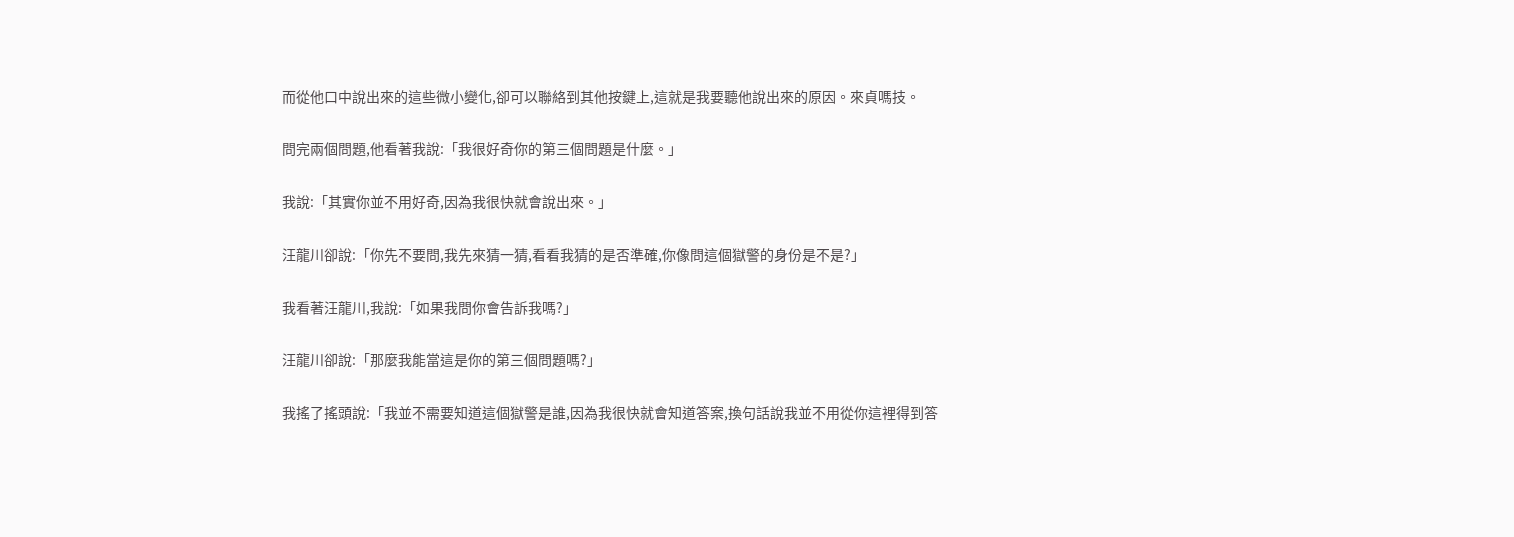而從他口中說出來的這些微小變化,卻可以聯絡到其他按鍵上,這就是我要聽他說出來的原因。來貞嗎技。

問完兩個問題,他看著我說:「我很好奇你的第三個問題是什麼。」

我說:「其實你並不用好奇,因為我很快就會說出來。」

汪龍川卻說:「你先不要問,我先來猜一猜,看看我猜的是否準確,你像問這個獄警的身份是不是?」

我看著汪龍川,我說:「如果我問你會告訴我嗎?」

汪龍川卻說:「那麼我能當這是你的第三個問題嗎?」

我搖了搖頭說:「我並不需要知道這個獄警是誰,因為我很快就會知道答案,換句話說我並不用從你這裡得到答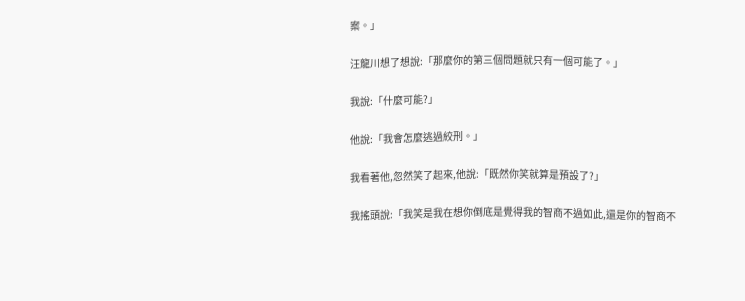案。」

汪龍川想了想說:「那麼你的第三個問題就只有一個可能了。」

我說:「什麼可能?」

他說:「我會怎麼逃過絞刑。」

我看著他,忽然笑了起來,他說:「既然你笑就算是預設了?」

我搖頭說:「我笑是我在想你倒底是覺得我的智商不過如此,還是你的智商不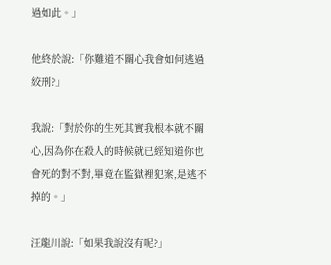過如此。」

他終於說:「你難道不關心我會如何逃過絞刑?」

我說:「對於你的生死其實我根本就不關心,因為你在殺人的時候就已經知道你也會死的對不對,畢竟在監獄裡犯案,是逃不掉的。」

汪龍川說:「如果我說沒有呢?」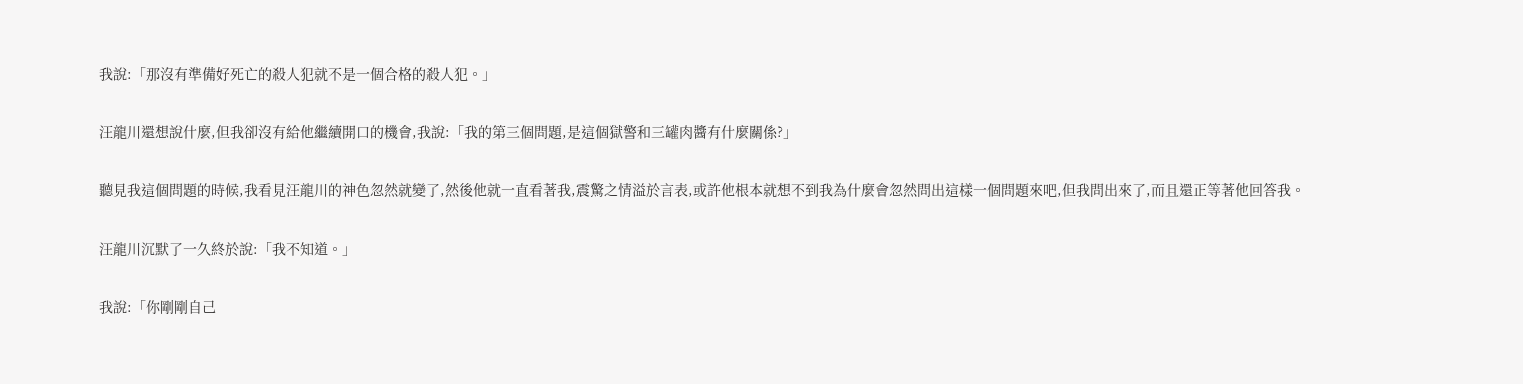我說:「那沒有準備好死亡的殺人犯就不是一個合格的殺人犯。」

汪龍川還想說什麼,但我卻沒有給他繼續開口的機會,我說:「我的第三個問題,是這個獄警和三罐肉醬有什麼關係?」

聽見我這個問題的時候,我看見汪龍川的神色忽然就變了,然後他就一直看著我,震驚之情溢於言表,或許他根本就想不到我為什麼會忽然問出這樣一個問題來吧,但我問出來了,而且還正等著他回答我。

汪龍川沉默了一久終於說:「我不知道。」

我說:「你剛剛自己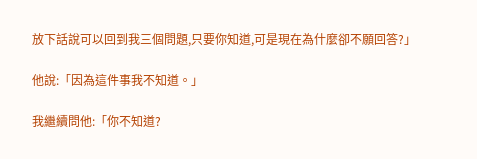放下話說可以回到我三個問題,只要你知道,可是現在為什麼卻不願回答?」

他說:「因為這件事我不知道。」

我繼續問他:「你不知道?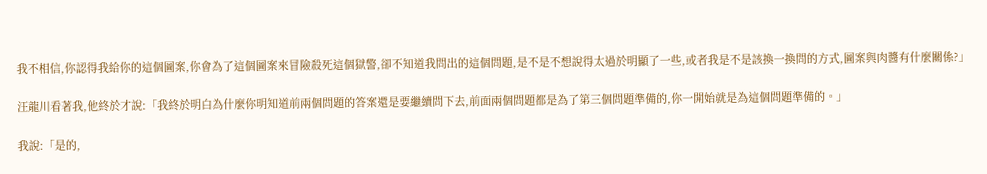我不相信,你認得我給你的這個圖案,你會為了這個圖案來冒險殺死這個獄警,卻不知道我問出的這個問題,是不是不想說得太過於明顯了一些,或者我是不是該換一換問的方式,圖案與肉醬有什麼關係?」

汪龍川看著我,他終於才說:「我終於明白為什麼你明知道前兩個問題的答案還是要繼續問下去,前面兩個問題都是為了第三個問題準備的,你一開始就是為這個問題準備的。」

我說:「是的,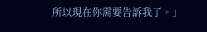所以現在你需要告訴我了。」